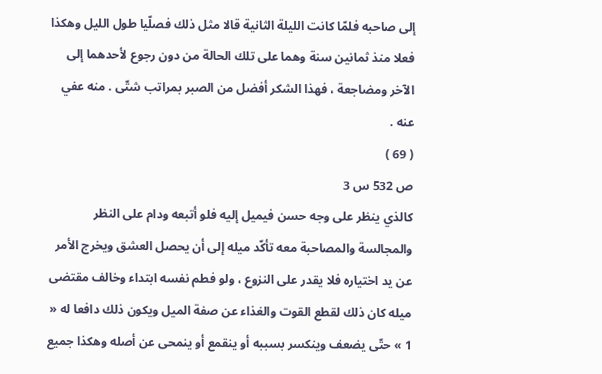إلى صاحبه فلمّا كانت الليلة الثانية قالا مثل ذلك فصلّيا طول الليل وهكذا فعلا منذ ثمانين سنة وهما على تلك الحالة من دون رجوع لأحدهما إلى الآخر ومضاجعة ، فهذا الشكر أفضل من الصبر بمراتب شتّى . منه عفي عنه .
( 69 )
ص 532 س 3
كالذي ينظر على وجه حسن فيميل إليه فلو أتبعه ودام على النظر والمجالسة والمصاحبة معه تأكّد ميله إلى أن يحصل العشق ويخرج الأمر عن يد اختياره فلا يقدر على النزوع ، ولو فطم نفسه ابتداء وخالف مقتضى ميله كان ذلك لقطع القوت والغذاء عن صفة الميل ويكون ذلك دافعا له « 1 » حتّى يضعف وينكسر بسببه أو ينقمع أو ينمحى عن أصله وهكذا جميع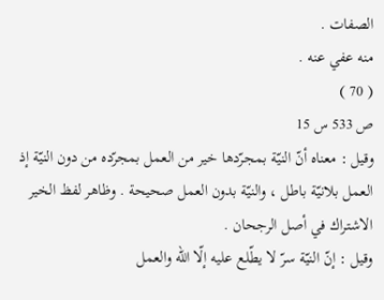الصفات .
منه عفي عنه .
( 70 )
ص 533 س 15
وقيل : معناه أنّ النيّة بمجرّدها خير من العمل بمجرّده من دون النيّة إذ العمل بلانيّة باطل ، والنيّة بدون العمل صحيحة . وظاهر لفظ الخير الاشتراك في أصل الرجحان .
وقيل : إنّ النيّة سرّ لا يطّلع عليه إلّا اللّه والعمل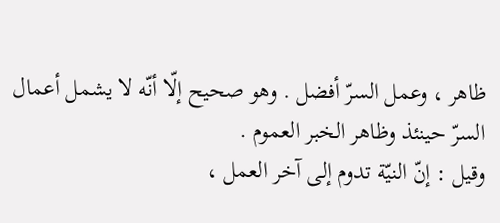ظاهر ، وعمل السرّ أفضل . وهو صحيح إلّا أنّه لا يشمل أعمال السرّ حينئذ وظاهر الخبر العموم .
وقيل : إنّ النيّة تدوم إلى آخر العمل ،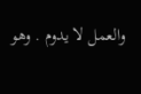والعمل لا يدوم . وهو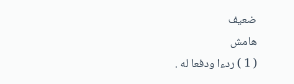ضعيف
هامش
( 1 ) ردءا ودفعا له .